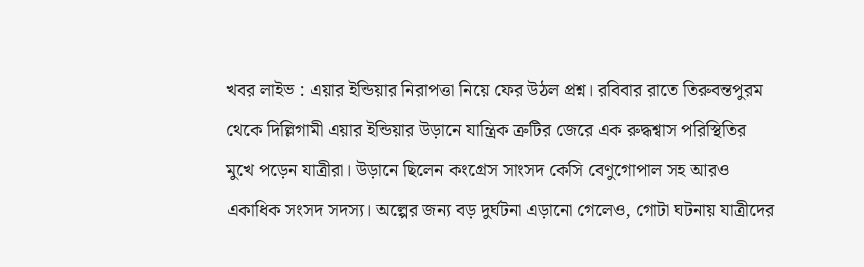খবর লাইভ : এয়ার ইন্ডিয়ার নিরাপত্তা নিয়ে ফের উঠল প্রশ্ন। রবিবার রাতে তিরুবন্তপুরম থেকে দিল্লিগামী এয়ার ইন্ডিয়ার উড়ানে যান্ত্রিক ত্রুটির জেরে এক রুদ্ধশ্বাস পরিস্থিতির মুখে পড়েন যাত্রীরা। উড়ানে ছিলেন কংগ্রেস সাংসদ কেসি বেণুগোপাল সহ আরও একাধিক সংসদ সদস্য। অল্পের জন্য বড় দুর্ঘটনা এড়ানো গেলেও, গোটা ঘটনায় যাত্রীদের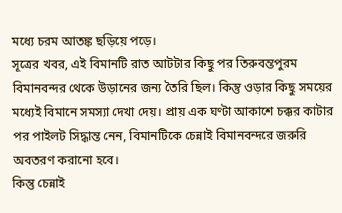মধ্যে চরম আতঙ্ক ছড়িয়ে পড়ে।
সূত্রের খবর, এই বিমানটি রাত আটটার কিছু পর তিরুবন্তপুরম বিমানবন্দর থেকে উড়ানের জন্য তৈরি ছিল। কিন্তু ওড়ার কিছু সময়ের মধ্যেই বিমানে সমস্যা দেখা দেয়। প্রায় এক ঘণ্টা আকাশে চক্কর কাটার পর পাইলট সিদ্ধান্ত নেন, বিমানটিকে চেন্নাই বিমানবন্দরে জরুরি অবতরণ করানো হবে।
কিন্তু চেন্নাই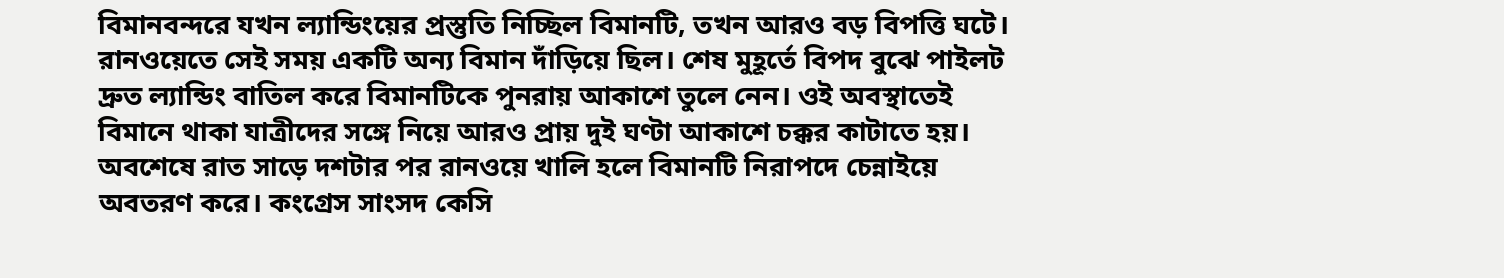বিমানবন্দরে যখন ল্যান্ডিংয়ের প্রস্তুতি নিচ্ছিল বিমানটি, তখন আরও বড় বিপত্তি ঘটে। রানওয়েতে সেই সময় একটি অন্য বিমান দাঁড়িয়ে ছিল। শেষ মুহূর্তে বিপদ বুঝে পাইলট দ্রুত ল্যান্ডিং বাতিল করে বিমানটিকে পুনরায় আকাশে তুলে নেন। ওই অবস্থাতেই বিমানে থাকা যাত্রীদের সঙ্গে নিয়ে আরও প্রায় দুই ঘণ্টা আকাশে চক্কর কাটাতে হয়।
অবশেষে রাত সাড়ে দশটার পর রানওয়ে খালি হলে বিমানটি নিরাপদে চেন্নাইয়ে অবতরণ করে। কংগ্রেস সাংসদ কেসি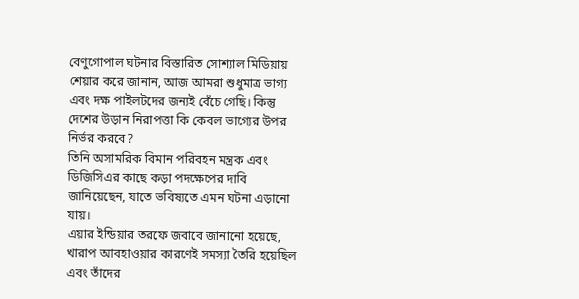বেণুগোপাল ঘটনার বিস্তারিত সোশ্যাল মিডিয়ায় শেয়ার করে জানান, আজ আমরা শুধুমাত্র ভাগ্য এবং দক্ষ পাইলটদের জন্যই বেঁচে গেছি। কিন্তু দেশের উড়ান নিরাপত্তা কি কেবল ভাগ্যের উপর নির্ভর করবে?
তিনি অসামরিক বিমান পরিবহন মন্ত্রক এবং ডিজিসিএর কাছে কড়া পদক্ষেপের দাবি জানিয়েছেন, যাতে ভবিষ্যতে এমন ঘটনা এড়ানো যায়।
এয়ার ইন্ডিয়ার তরফে জবাবে জানানো হয়েছে, খারাপ আবহাওয়ার কারণেই সমস্যা তৈরি হয়েছিল এবং তাঁদের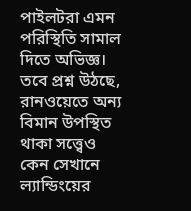পাইলটরা এমন পরিস্থিতি সামাল দিতে অভিজ্ঞ। তবে প্রশ্ন উঠছে, রানওয়েতে অন্য বিমান উপস্থিত থাকা সত্ত্বেও কেন সেখানে ল্যান্ডিংয়ের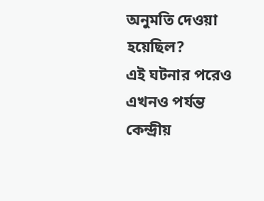অনুমতি দেওয়া হয়েছিল?
এই ঘটনার পরেও এখনও পর্যন্ত কেন্দ্রীয়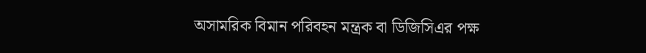অসামরিক বিমান পরিবহন মন্ত্রক বা ডিজিসিএর পক্ষ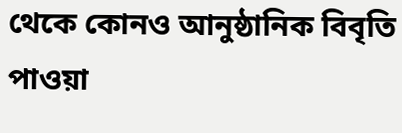থেকে কোনও আনুষ্ঠানিক বিবৃতি পাওয়া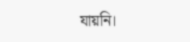যায়নি।